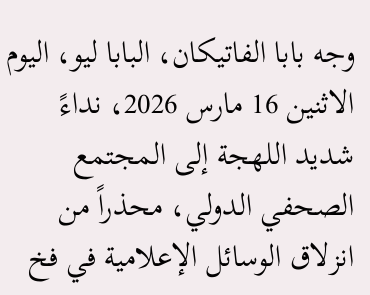وجه بابا الفاتيكان، البابا ليو، اليوم الاثنين 16 مارس 2026، نداءً شديد اللهجة إلى المجتمع الصحفي الدولي، محذراً من انزلاق الوسائل الإعلامية في فخ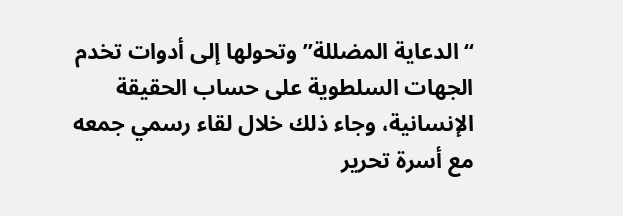“الدعاية المضللة” وتحولها إلى أدوات تخدم الجهات السلطوية على حساب الحقيقة الإنسانية، وجاء ذلك خلال لقاء رسمي جمعه مع أسرة تحرير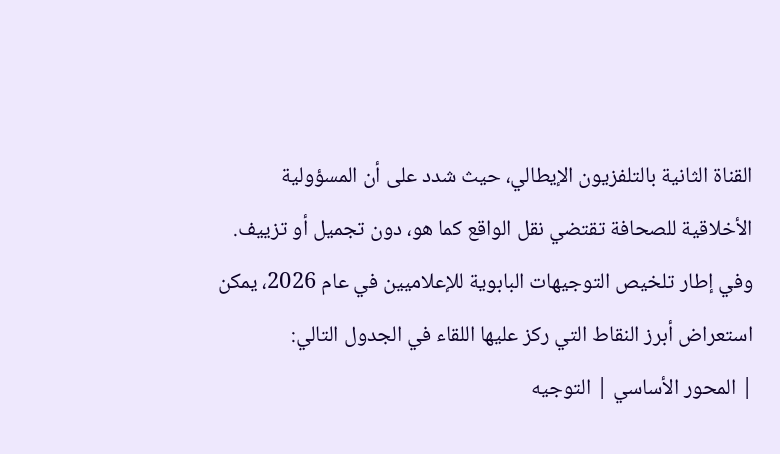القناة الثانية بالتلفزيون الإيطالي، حيث شدد على أن المسؤولية الأخلاقية للصحافة تقتضي نقل الواقع كما هو، دون تجميل أو تزييف.
وفي إطار تلخيص التوجيهات البابوية للإعلاميين في عام 2026، يمكن استعراض أبرز النقاط التي ركز عليها اللقاء في الجدول التالي:
| المحور الأساسي | التوجيه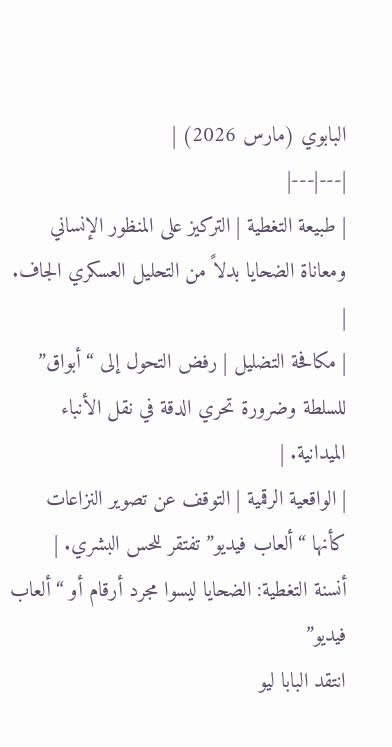البابوي (مارس 2026) |
|---|---|
| طبيعة التغطية | التركيز على المنظور الإنساني ومعاناة الضحايا بدلاً من التحليل العسكري الجاف. |
| مكافحة التضليل | رفض التحول إلى “أبواق” للسلطة وضرورة تحري الدقة في نقل الأنباء الميدانية. |
| الواقعية الرقمية | التوقف عن تصوير النزاعات كأنها “ألعاب فيديو” تفتقر للحس البشري. |
أنسنة التغطية: الضحايا ليسوا مجرد أرقام أو “ألعاب فيديو”
انتقد البابا ليو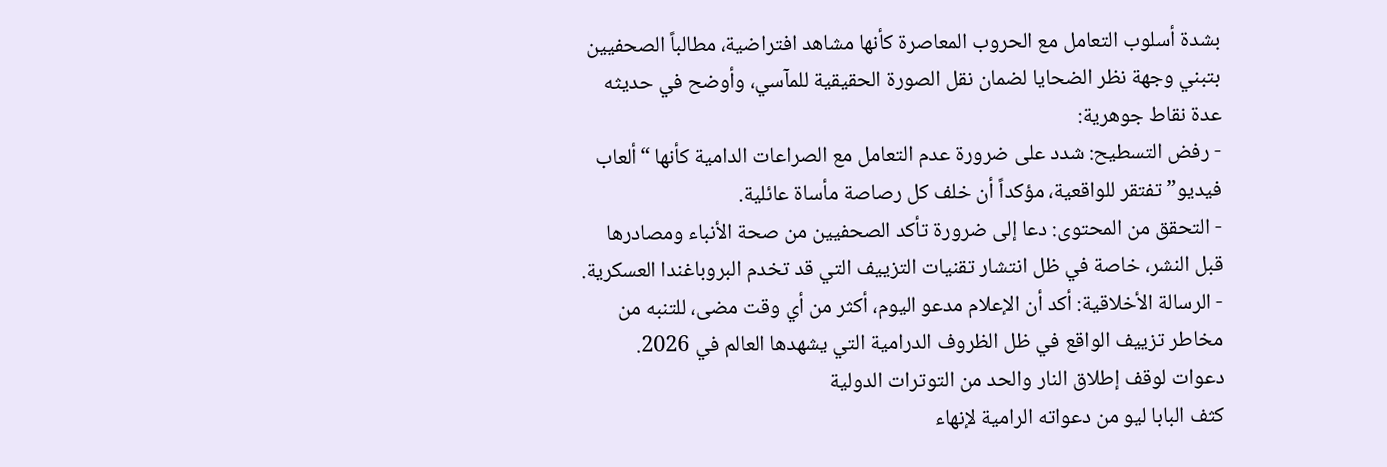بشدة أسلوب التعامل مع الحروب المعاصرة كأنها مشاهد افتراضية، مطالباً الصحفيين بتبني وجهة نظر الضحايا لضمان نقل الصورة الحقيقية للمآسي، وأوضح في حديثه عدة نقاط جوهرية:
- رفض التسطيح: شدد على ضرورة عدم التعامل مع الصراعات الدامية كأنها “ألعاب فيديو” تفتقر للواقعية، مؤكداً أن خلف كل رصاصة مأساة عائلية.
- التحقق من المحتوى: دعا إلى ضرورة تأكد الصحفيين من صحة الأنباء ومصادرها قبل النشر، خاصة في ظل انتشار تقنيات التزييف التي قد تخدم البروباغندا العسكرية.
- الرسالة الأخلاقية: أكد أن الإعلام مدعو اليوم، أكثر من أي وقت مضى، للتنبه من مخاطر تزييف الواقع في ظل الظروف الدرامية التي يشهدها العالم في 2026.
دعوات لوقف إطلاق النار والحد من التوترات الدولية
كثف البابا ليو من دعواته الرامية لإنهاء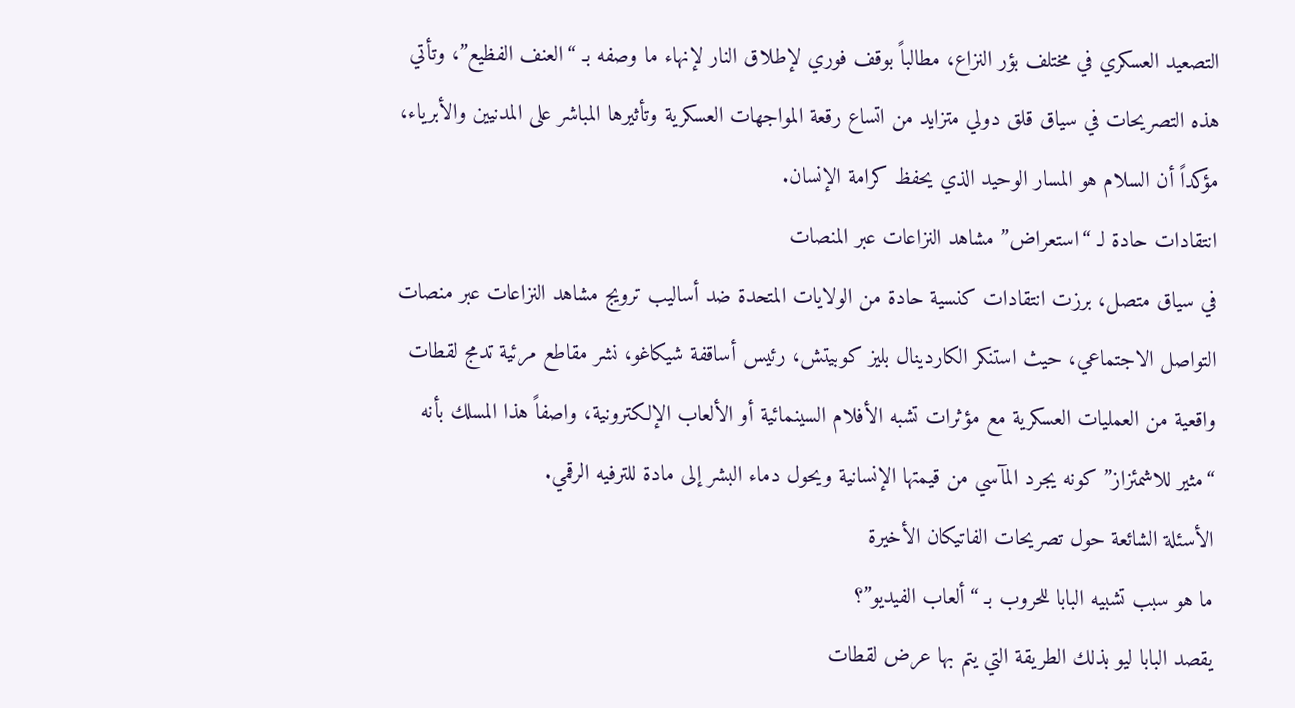التصعيد العسكري في مختلف بؤر النزاع، مطالباً بوقف فوري لإطلاق النار لإنهاء ما وصفه بـ “العنف الفظيع”، وتأتي هذه التصريحات في سياق قلق دولي متزايد من اتساع رقعة المواجهات العسكرية وتأثيرها المباشر على المدنيين والأبرياء، مؤكداً أن السلام هو المسار الوحيد الذي يحفظ كرامة الإنسان.
انتقادات حادة لـ “استعراض” مشاهد النزاعات عبر المنصات
في سياق متصل، برزت انتقادات كنسية حادة من الولايات المتحدة ضد أساليب ترويج مشاهد النزاعات عبر منصات التواصل الاجتماعي، حيث استنكر الكاردينال بليز كوبيتش، رئيس أساقفة شيكاغو، نشر مقاطع مرئية تدمج لقطات واقعية من العمليات العسكرية مع مؤثرات تشبه الأفلام السينمائية أو الألعاب الإلكترونية، واصفاً هذا المسلك بأنه “مثير للاشمئزاز” كونه يجرد المآسي من قيمتها الإنسانية ويحول دماء البشر إلى مادة للترفيه الرقمي.
الأسئلة الشائعة حول تصريحات الفاتيكان الأخيرة
ما هو سبب تشبيه البابا للحروب بـ “ألعاب الفيديو”؟
يقصد البابا ليو بذلك الطريقة التي يتم بها عرض لقطات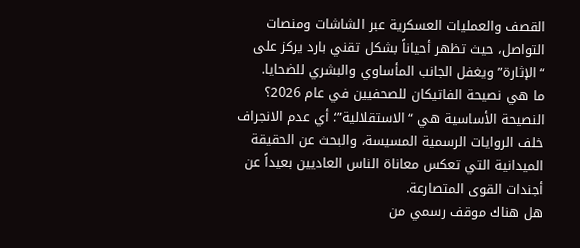القصف والعمليات العسكرية عبر الشاشات ومنصات التواصل، حيث تظهر أحياناً بشكل تقني بارد يركز على “الإثارة” ويغفل الجانب المأساوي والبشري للضحايا.
ما هي نصيحة الفاتيكان للصحفيين في عام 2026؟
النصيحة الأساسية هي “الاستقلالية”؛ أي عدم الانجراف خلف الروايات الرسمية المسيسة، والبحث عن الحقيقة الميدانية التي تعكس معاناة الناس العاديين بعيداً عن أجندات القوى المتصارعة.
هل هناك موقف رسمي من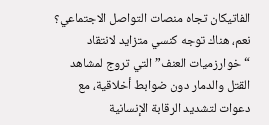الفاتيكان تجاه منصات التواصل الاجتماعي؟
نعم، هناك توجه كنسي متزايد لانتقاد “خوارزميات العنف” التي تروج لمشاهد القتل والدمار دون ضوابط أخلاقية، مع دعوات لتشديد الرقابة الإنسانية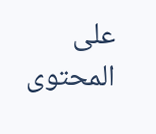على المحتوى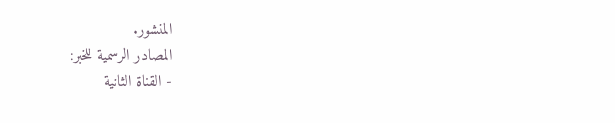المنشور.
المصادر الرسمية للخبر:
- القناة الثانية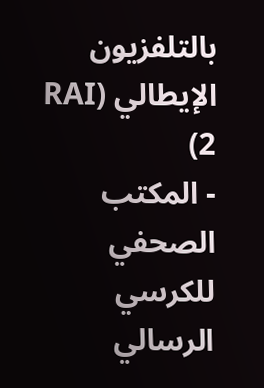بالتلفزيون الإيطالي (RAI 2)
- المكتب الصحفي للكرسي الرسالي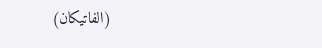(الفاتيكان)